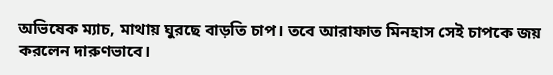অভিষেক ম্যাচ, মাথায় ঘুরছে বাড়তি চাপ। তবে আরাফাত মিনহাস সেই চাপকে জয় করলেন দারুণভাবে।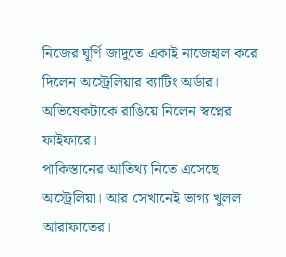নিজের ঘূর্ণি জাদুতে একাই নাজেহাল করে দিলেন অস্ট্রেলিয়ার ব্যাটিং অর্ডার। অভিষেকটাকে রাঙিয়ে নিলেন স্বপ্নের ফাইফারে।
পাকিস্তানের আতিথ্য নিতে এসেছে অস্ট্রেলিয়া। আর সেখানেই ভাগ্য খুলল আরাফাতের।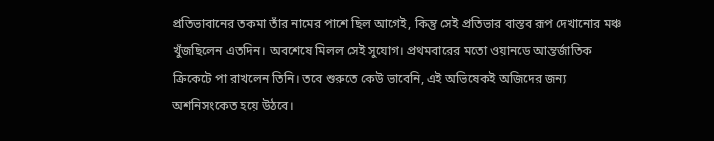প্রতিভাবানের তকমা তাঁর নামের পাশে ছিল আগেই, কিন্তু সেই প্রতিভার বাস্তব রূপ দেখানোর মঞ্চ খুঁজছিলেন এতদিন। অবশেষে মিলল সেই সুযোগ। প্রথমবারের মতো ওয়ানডে আন্তর্জাতিক ক্রিকেটে পা রাখলেন তিনি। তবে শুরুতে কেউ ভাবেনি, এই অভিষেকই অজিদের জন্য অশনিসংকেত হয়ে উঠবে।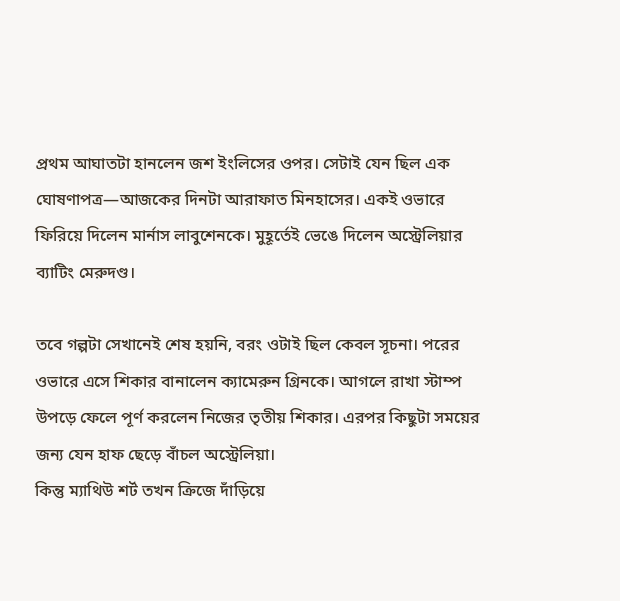প্রথম আঘাতটা হানলেন জশ ইংলিসের ওপর। সেটাই যেন ছিল এক ঘোষণাপত্র—আজকের দিনটা আরাফাত মিনহাসের। একই ওভারে ফিরিয়ে দিলেন মার্নাস লাবুশেনকে। মুহূর্তেই ভেঙে দিলেন অস্ট্রেলিয়ার ব্যাটিং মেরুদণ্ড।

তবে গল্পটা সেখানেই শেষ হয়নি, বরং ওটাই ছিল কেবল সূচনা। পরের ওভারে এসে শিকার বানালেন ক্যামেরুন গ্রিনকে। আগলে রাখা স্টাম্প উপড়ে ফেলে পূর্ণ করলেন নিজের তৃতীয় শিকার। এরপর কিছুটা সময়ের জন্য যেন হাফ ছেড়ে বাঁচল অস্ট্রেলিয়া।
কিন্তু ম্যাথিউ শর্ট তখন ক্রিজে দাঁড়িয়ে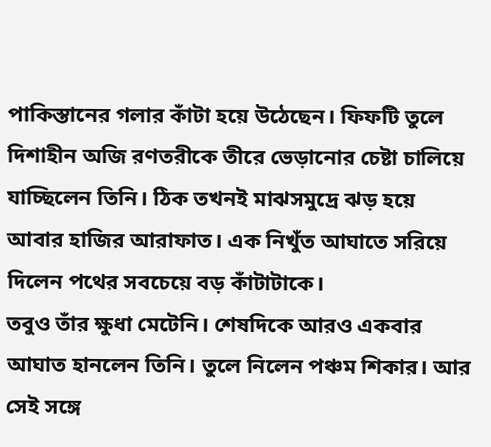পাকিস্তানের গলার কাঁটা হয়ে উঠেছেন। ফিফটি তুলে দিশাহীন অজি রণতরীকে তীরে ভেড়ানোর চেষ্টা চালিয়ে যাচ্ছিলেন তিনি। ঠিক তখনই মাঝসমুদ্রে ঝড় হয়ে আবার হাজির আরাফাত। এক নিখুঁত আঘাতে সরিয়ে দিলেন পথের সবচেয়ে বড় কাঁটাটাকে।
তবুও তাঁর ক্ষুধা মেটেনি। শেষদিকে আরও একবার আঘাত হানলেন তিনি। তুলে নিলেন পঞ্চম শিকার। আর সেই সঙ্গে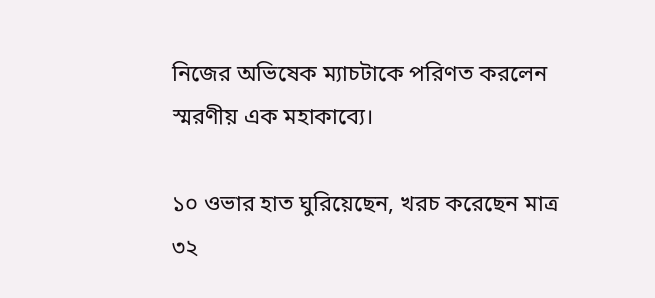নিজের অভিষেক ম্যাচটাকে পরিণত করলেন স্মরণীয় এক মহাকাব্যে।

১০ ওভার হাত ঘুরিয়েছেন, খরচ করেছেন মাত্র ৩২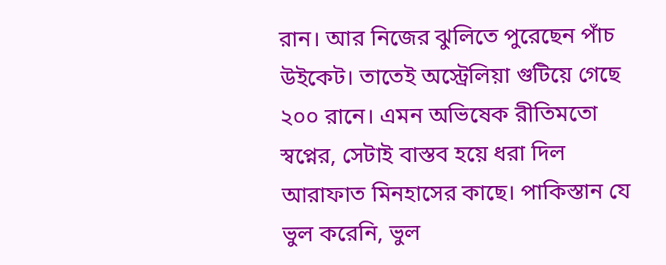রান। আর নিজের ঝুলিতে পুরেছেন পাঁচ উইকেট। তাতেই অস্ট্রেলিয়া গুটিয়ে গেছে ২০০ রানে। এমন অভিষেক রীতিমতো স্বপ্নের, সেটাই বাস্তব হয়ে ধরা দিল আরাফাত মিনহাসের কাছে। পাকিস্তান যে ভুল করেনি, ভুল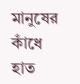মানুষের কাঁধে হাত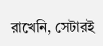রাখেনি, সেটারই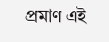প্রমাণ এই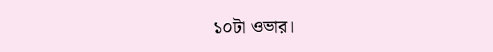১০টা ওভার।